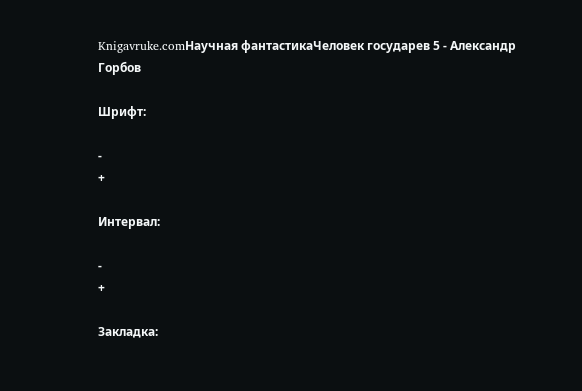Knigavruke.comНаучная фантастикаЧеловек государев 5 - Александр Горбов

Шрифт:

-
+

Интервал:

-
+

Закладка: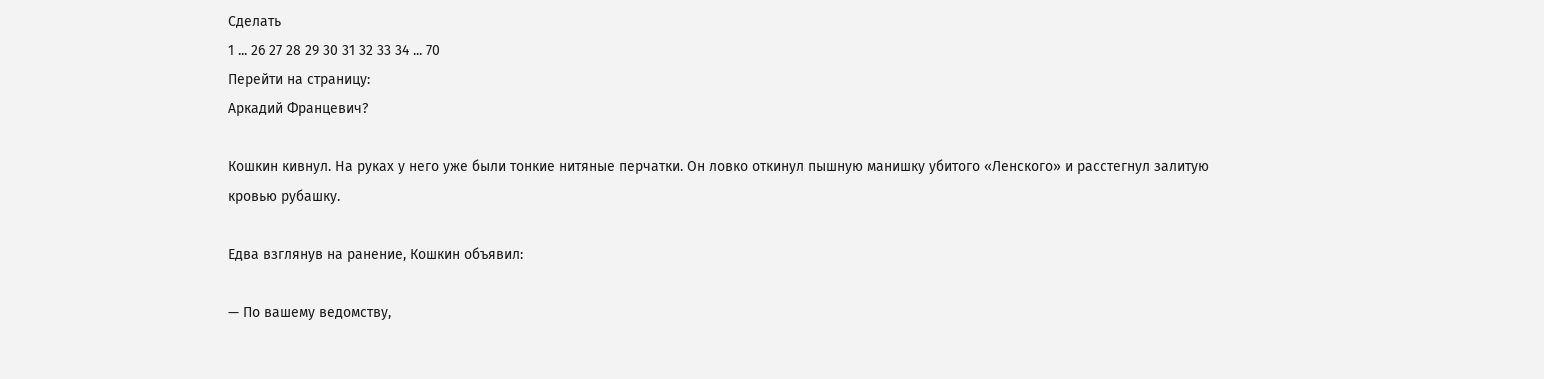Сделать
1 ... 26 27 28 29 30 31 32 33 34 ... 70
Перейти на страницу:
Аркадий Францевич?

Кошкин кивнул. На руках у него уже были тонкие нитяные перчатки. Он ловко откинул пышную манишку убитого «Ленского» и расстегнул залитую кровью рубашку.

Едва взглянув на ранение, Кошкин объявил:

— По вашему ведомству,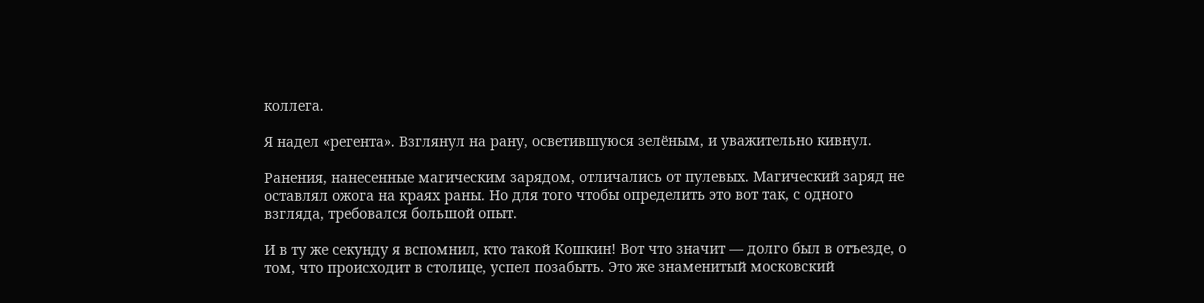коллега.

Я надел «регента». Взглянул на рану, осветившуюся зелёным, и уважительно кивнул.

Ранения, нанесенные магическим зарядом, отличались от пулевых. Магический заряд не оставлял ожога на краях раны. Но для того чтобы определить это вот так, с одного взгляда, требовался большой опыт.

И в ту же секунду я вспомнил, кто такой Кошкин! Вот что значит — долго был в отъезде, о том, что происходит в столице, успел позабыть. Это же знаменитый московский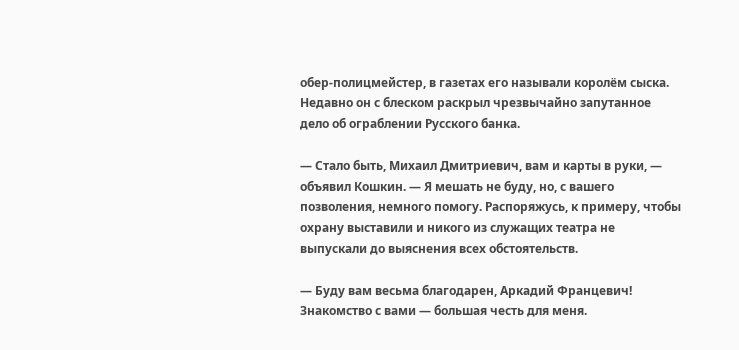обер-полицмейстер, в газетах его называли королём сыска. Недавно он с блеском раскрыл чрезвычайно запутанное дело об ограблении Русского банка.

— Стало быть, Михаил Дмитриевич, вам и карты в руки, — объявил Кошкин. — Я мешать не буду, но, с вашего позволения, немного помогу. Распоряжусь, к примеру, чтобы охрану выставили и никого из служащих театра не выпускали до выяснения всех обстоятельств.

— Буду вам весьма благодарен, Аркадий Францевич! Знакомство с вами — большая честь для меня.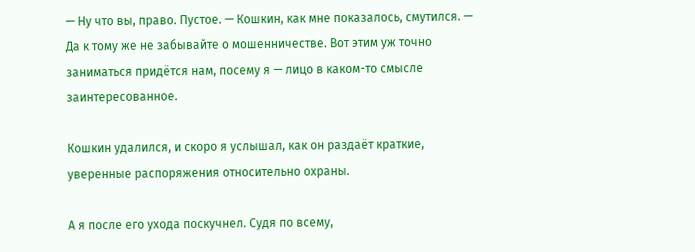— Ну что вы, право. Пустое. — Кошкин, как мне показалось, смутился. — Да к тому же не забывайте о мошенничестве. Вот этим уж точно заниматься придётся нам, посему я — лицо в каком-то смысле заинтересованное.

Кошкин удалился, и скоро я услышал, как он раздаёт краткие, уверенные распоряжения относительно охраны.

А я после его ухода поскучнел. Судя по всему,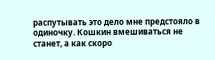распутывать это дело мне предстояло в одиночку. Кошкин вмешиваться не станет, а как скоро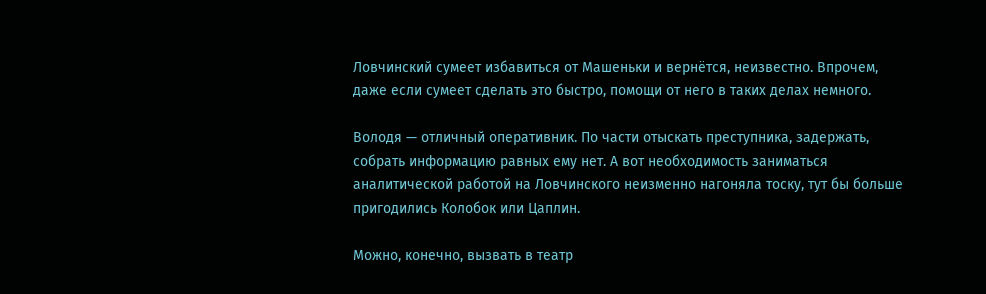Ловчинский сумеет избавиться от Машеньки и вернётся, неизвестно. Впрочем, даже если сумеет сделать это быстро, помощи от него в таких делах немного.

Володя — отличный оперативник. По части отыскать преступника, задержать, собрать информацию равных ему нет. А вот необходимость заниматься аналитической работой на Ловчинского неизменно нагоняла тоску, тут бы больше пригодились Колобок или Цаплин.

Можно, конечно, вызвать в театр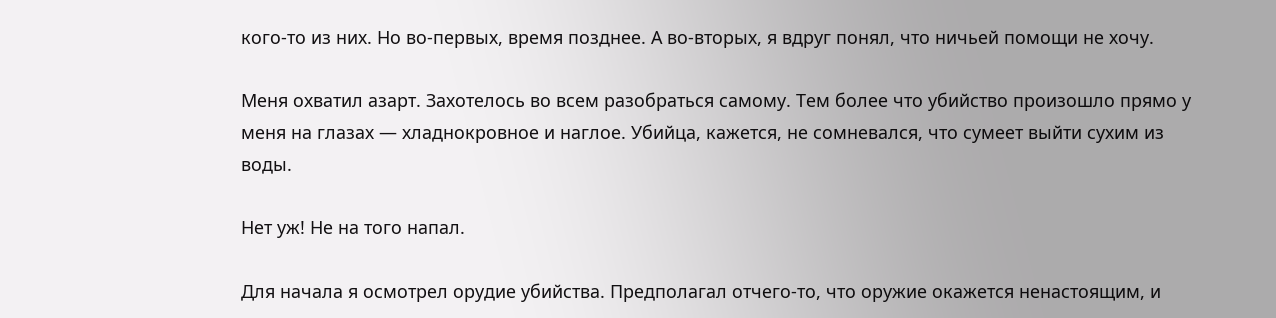кого-то из них. Но во-первых, время позднее. А во-вторых, я вдруг понял, что ничьей помощи не хочу.

Меня охватил азарт. Захотелось во всем разобраться самому. Тем более что убийство произошло прямо у меня на глазах — хладнокровное и наглое. Убийца, кажется, не сомневался, что сумеет выйти сухим из воды.

Нет уж! Не на того напал.

Для начала я осмотрел орудие убийства. Предполагал отчего-то, что оружие окажется ненастоящим, и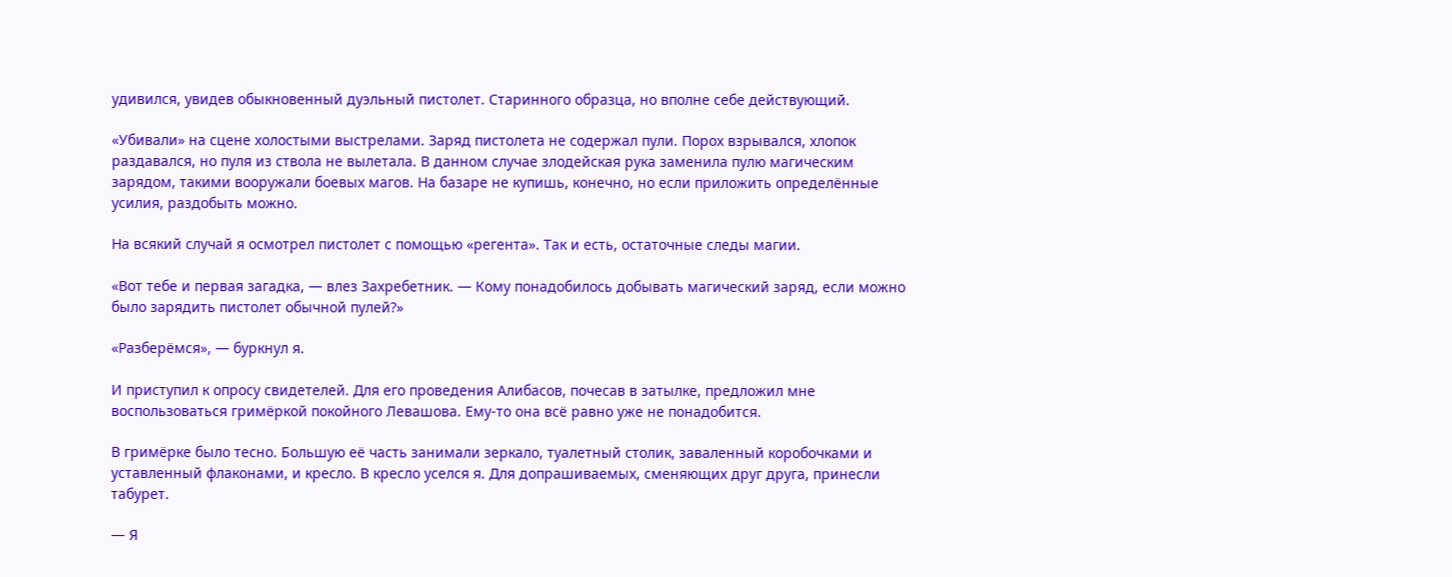удивился, увидев обыкновенный дуэльный пистолет. Старинного образца, но вполне себе действующий.

«Убивали» на сцене холостыми выстрелами. Заряд пистолета не содержал пули. Порох взрывался, хлопок раздавался, но пуля из ствола не вылетала. В данном случае злодейская рука заменила пулю магическим зарядом, такими вооружали боевых магов. На базаре не купишь, конечно, но если приложить определённые усилия, раздобыть можно.

На всякий случай я осмотрел пистолет с помощью «регента». Так и есть, остаточные следы магии.

«Вот тебе и первая загадка, — влез Захребетник. — Кому понадобилось добывать магический заряд, если можно было зарядить пистолет обычной пулей?»

«Разберёмся», — буркнул я.

И приступил к опросу свидетелей. Для его проведения Алибасов, почесав в затылке, предложил мне воспользоваться гримёркой покойного Левашова. Ему-то она всё равно уже не понадобится.

В гримёрке было тесно. Большую её часть занимали зеркало, туалетный столик, заваленный коробочками и уставленный флаконами, и кресло. В кресло уселся я. Для допрашиваемых, сменяющих друг друга, принесли табурет.

— Я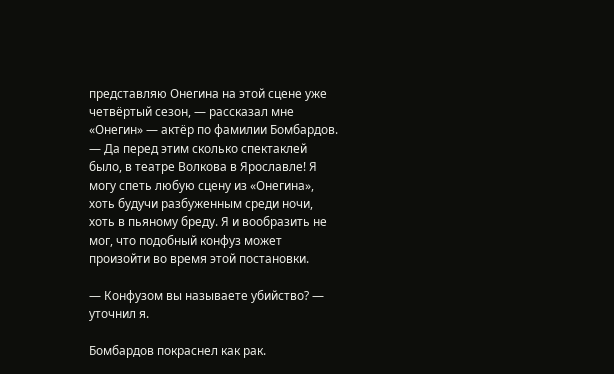представляю Онегина на этой сцене уже четвёртый сезон, — рассказал мне «Онегин» — актёр по фамилии Бомбардов. — Да перед этим сколько спектаклей было, в театре Волкова в Ярославле! Я могу спеть любую сцену из «Онегина», хоть будучи разбуженным среди ночи, хоть в пьяному бреду. Я и вообразить не мог, что подобный конфуз может произойти во время этой постановки.

— Конфузом вы называете убийство? — уточнил я.

Бомбардов покраснел как рак.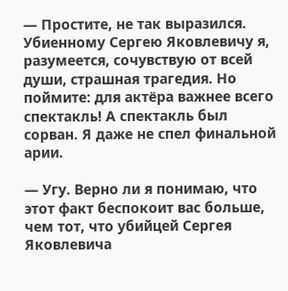— Простите, не так выразился. Убиенному Сергею Яковлевичу я, разумеется, сочувствую от всей души, страшная трагедия. Но поймите: для актёра важнее всего спектакль! А спектакль был сорван. Я даже не спел финальной арии.

— Угу. Верно ли я понимаю, что этот факт беспокоит вас больше, чем тот, что убийцей Сергея Яковлевича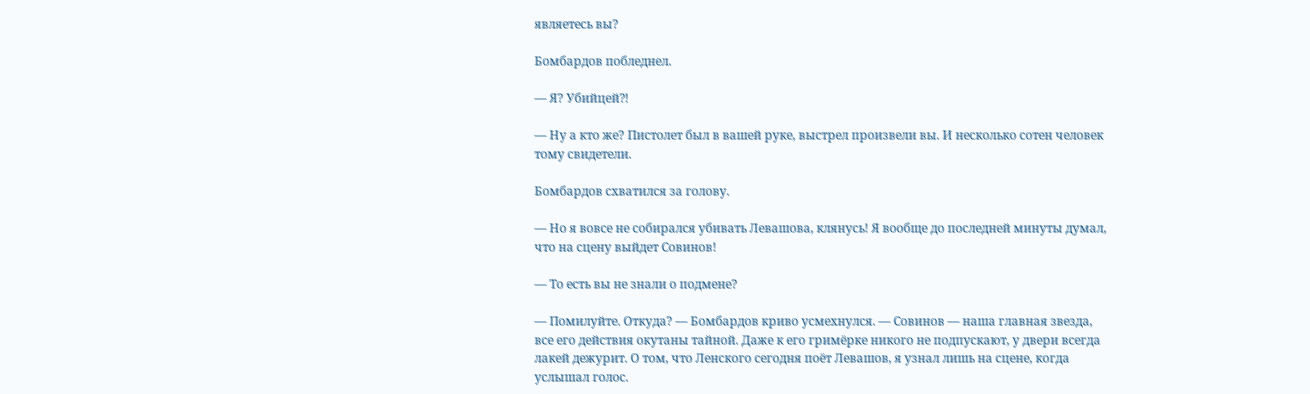являетесь вы?

Бомбардов побледнел.

— Я? Убийцей⁈

— Ну а кто же? Пистолет был в вашей руке, выстрел произвели вы. И несколько сотен человек тому свидетели.

Бомбардов схватился за голову.

— Но я вовсе не собирался убивать Левашова, клянусь! Я вообще до последней минуты думал, что на сцену выйдет Совинов!

— То есть вы не знали о подмене?

— Помилуйте. Откуда? — Бомбардов криво усмехнулся. — Совинов — наша главная звезда, все его действия окутаны тайной. Даже к его гримёрке никого не подпускают, у двери всегда лакей дежурит. О том, что Ленского сегодня поёт Левашов, я узнал лишь на сцене, когда услышал голос.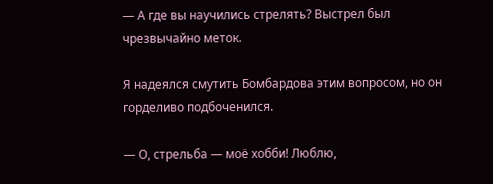— А где вы научились стрелять? Выстрел был чрезвычайно меток.

Я надеялся смутить Бомбардова этим вопросом, но он горделиво подбоченился.

— О, стрельба — моё хобби! Люблю,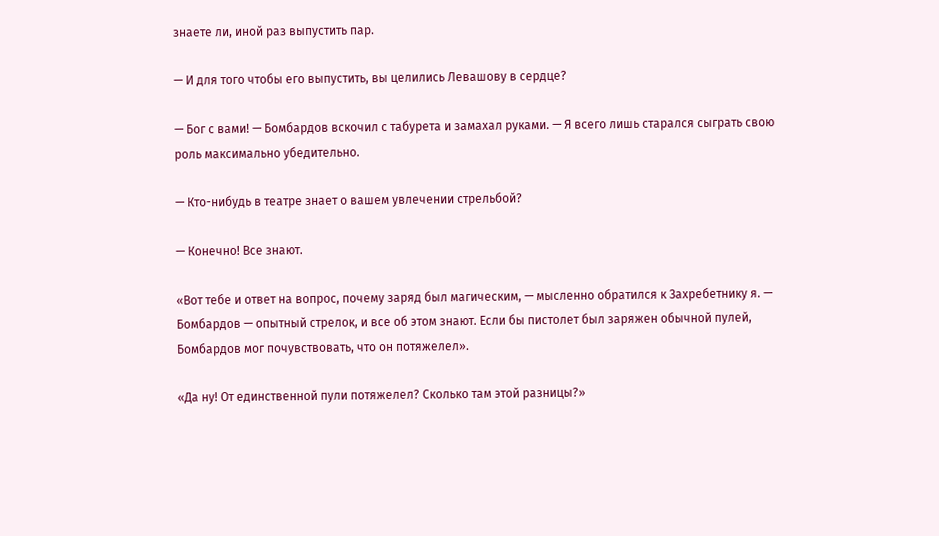знаете ли, иной раз выпустить пар.

— И для того чтобы его выпустить, вы целились Левашову в сердце?

— Бог с вами! — Бомбардов вскочил с табурета и замахал руками. — Я всего лишь старался сыграть свою роль максимально убедительно.

— Кто-нибудь в театре знает о вашем увлечении стрельбой?

— Конечно! Все знают.

«Вот тебе и ответ на вопрос, почему заряд был магическим, — мысленно обратился к Захребетнику я. — Бомбардов — опытный стрелок, и все об этом знают. Если бы пистолет был заряжен обычной пулей, Бомбардов мог почувствовать, что он потяжелел».

«Да ну! От единственной пули потяжелел? Сколько там этой разницы?»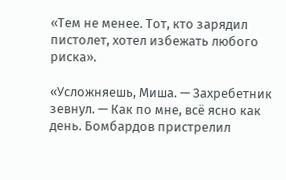«Тем не менее. Тот, кто зарядил пистолет, хотел избежать любого риска».

«Усложняешь, Миша. — Захребетник зевнул. — Как по мне, всё ясно как день. Бомбардов пристрелил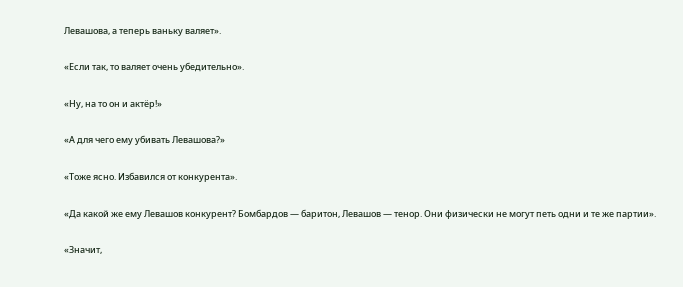Левашова, а теперь ваньку валяет».

«Если так, то валяет очень убедительно».

«Ну, на то он и актёр!»

«А для чего ему убивать Левашова?»

«Тоже ясно. Избавился от конкурента».

«Да какой же ему Левашов конкурент? Бомбардов — баритон, Левашов — тенор. Они физически не могут петь одни и те же партии».

«Значит,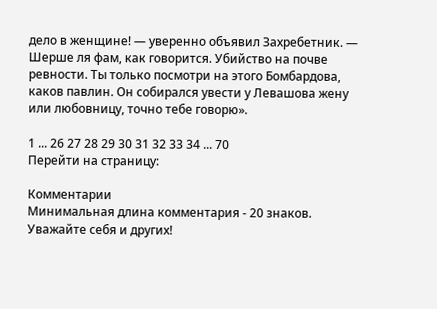дело в женщине! — уверенно объявил Захребетник. — Шерше ля фам, как говорится. Убийство на почве ревности. Ты только посмотри на этого Бомбардова, каков павлин. Он собирался увести у Левашова жену или любовницу, точно тебе говорю».

1 ... 26 27 28 29 30 31 32 33 34 ... 70
Перейти на страницу:

Комментарии
Минимальная длина комментария - 20 знаков. Уважайте себя и других!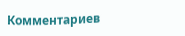Комментариев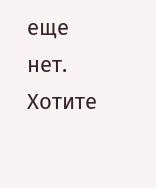еще нет. Хотите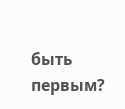быть первым?